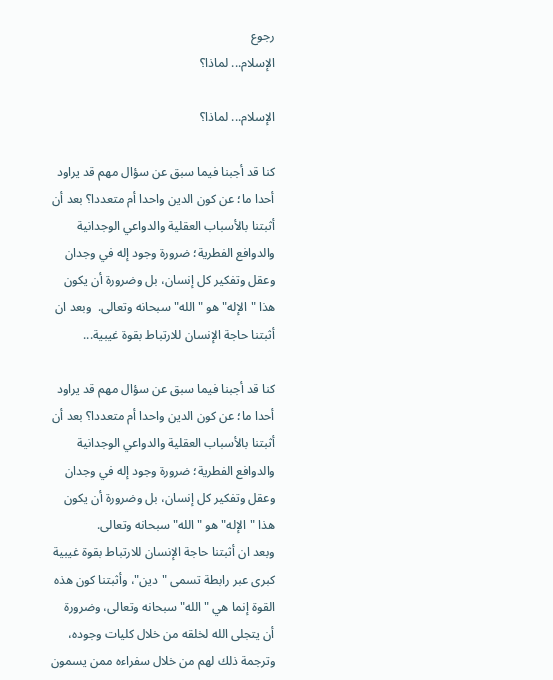رجوع
الإسلام... لماذا؟

الإسلام... لماذا؟

كنا قد أجبنا فيما سبق عن سؤال مهم قد يراود أحدا ما؛ عن كون الدين واحدا أم متعددا؟ بعد أن أثبتنا بالأسباب العقلية والدواعي الوجدانية والدوافع الفطرية؛ ضرورة وجود إله في وجدان وعقل وتفكير كل إنسان، بل وضرورة أن يكون هذا "الإله" هو "الله" سبحانه وتعالى.  وبعد ان أثبتنا حاجة الإنسان للارتباط بقوة غيبية...

كنا قد أجبنا فيما سبق عن سؤال مهم قد يراود أحدا ما؛ عن كون الدين واحدا أم متعددا؟ بعد أن أثبتنا بالأسباب العقلية والدواعي الوجدانية والدوافع الفطرية؛ ضرورة وجود إله في وجدان وعقل وتفكير كل إنسان، بل وضرورة أن يكون هذا "الإله" هو "الله" سبحانه وتعالى.
وبعد ان أثبتنا حاجة الإنسان للارتباط بقوة غيبية كبرى عبر رابطة تسمى "دين"، وأثبتنا كون هذه القوة إنما هي "الله" سبحانه وتعالى، وضرورة أن يتجلى الله لخلقه من خلال كليات وجوده، وترجمة ذلك لهم من خلال سفراءه ممن يسمون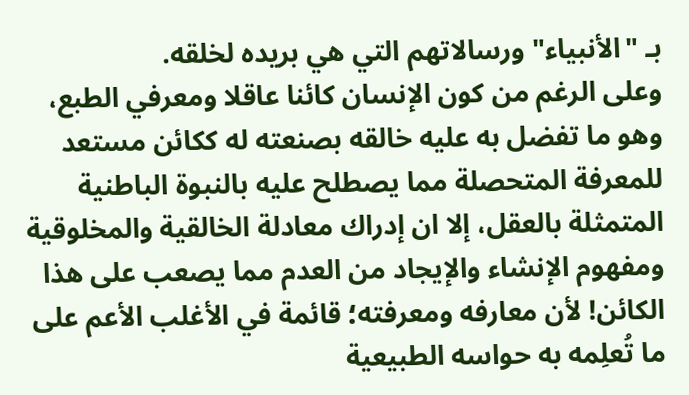بـ "الأنبياء" ورسالاتهم التي هي بريده لخلقه.
وعلى الرغم من كون الإنسان كائنا عاقلا ومعرفي الطبع، وهو ما تفضل به عليه خالقه بصنعته له ككائن مستعد للمعرفة المتحصلة مما يصطلح عليه بالنبوة الباطنية المتمثلة بالعقل، إلا ان إدراك معادلة الخالقية والمخلوقية ومفهوم الإنشاء والإيجاد من العدم مما يصعب على هذا الكائن! لأن معارفه ومعرفته؛ قائمة في الأغلب الأعم على ما تُعلِمه به حواسه الطبيعية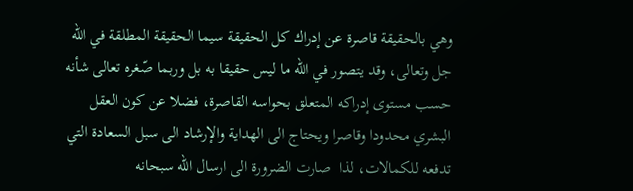وهي بالحقيقة قاصرة عن إدراك كل الحقيقة سيما الحقيقة المطلقة في الله جل وتعالى، وقد يتصور في الله ما ليس حقيقا به بل وربما صّغره تعالى شأنه حسب مستوى إدراكه المتعلق بحواسه القاصرة، فضلا عن كون العقل البشري محدودا وقاصرا ويحتاج الى الهداية والإرشاد الى سبل السعادة التي تدفعه للكمالات، لذا  صارت الضرورة الى ارسال الله سبحانه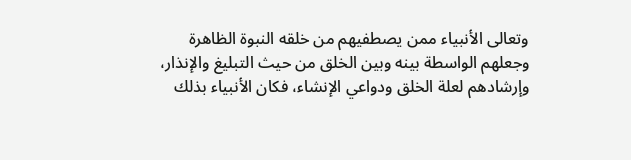وتعالى الأنبياء ممن يصطفيهم من خلقه النبوة الظاهرة وجعلهم الواسطة بينه وبين الخلق من حيث التبليغ والإنذار، وإرشادهم لعلة الخلق ودواعي الإنشاء، فكان الأنبياء بذلك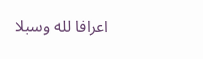اعرافا لله وسبلا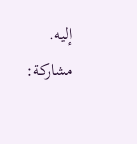إليه.
مشاركة: